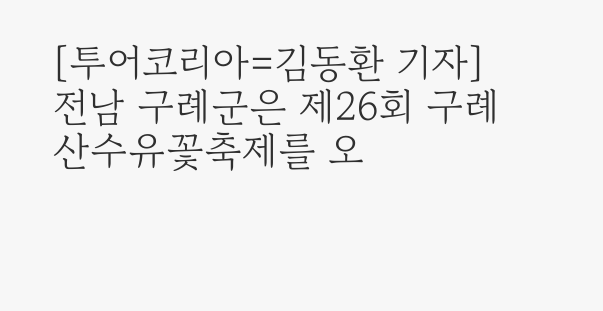[투어코리아=김동환 기자] 전남 구례군은 제26회 구례산수유꽃축제를 오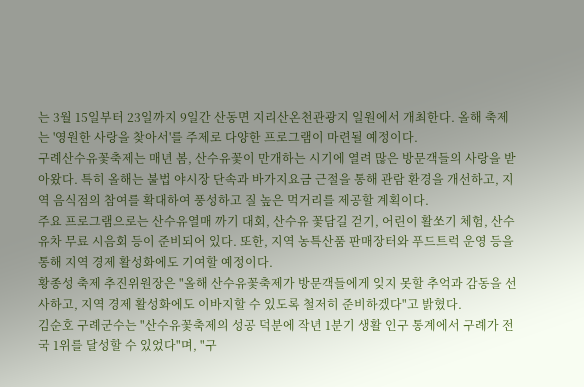는 3월 15일부터 23일까지 9일간 산동면 지리산온천관광지 일원에서 개최한다. 올해 축제는 '영원한 사랑을 찾아서'를 주제로 다양한 프로그램이 마련될 예정이다.
구례산수유꽃축제는 매년 봄, 산수유꽃이 만개하는 시기에 열려 많은 방문객들의 사랑을 받아왔다. 특히 올해는 불법 야시장 단속과 바가지요금 근절을 통해 관람 환경을 개선하고, 지역 음식점의 참여를 확대하여 풍성하고 질 높은 먹거리를 제공할 계획이다.
주요 프로그램으로는 산수유열매 까기 대회, 산수유 꽃담길 걷기, 어린이 활쏘기 체험, 산수유차 무료 시음회 등이 준비되어 있다. 또한, 지역 농특산품 판매장터와 푸드트럭 운영 등을 통해 지역 경제 활성화에도 기여할 예정이다.
황종성 축제 추진위원장은 "올해 산수유꽃축제가 방문객들에게 잊지 못할 추억과 감동을 선사하고, 지역 경제 활성화에도 이바지할 수 있도록 철저히 준비하겠다"고 밝혔다.
김순호 구례군수는 "산수유꽃축제의 성공 덕분에 작년 1분기 생활 인구 통계에서 구례가 전국 1위를 달성할 수 있었다"며, "구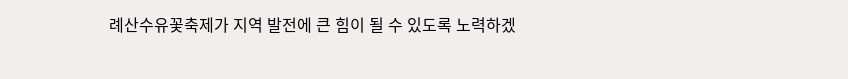례산수유꽃축제가 지역 발전에 큰 힘이 될 수 있도록 노력하겠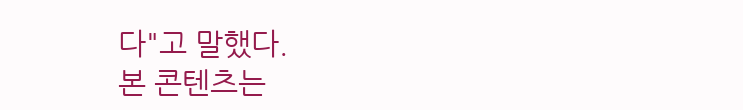다"고 말했다.
본 콘텐츠는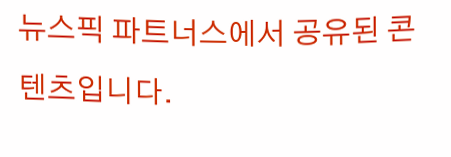뉴스픽 파트너스에서 공유된 콘텐츠입니다.